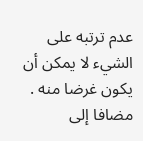عدم ترتبه على الشيء لا يمكن أن يكون غرضا منه . مضافا إلى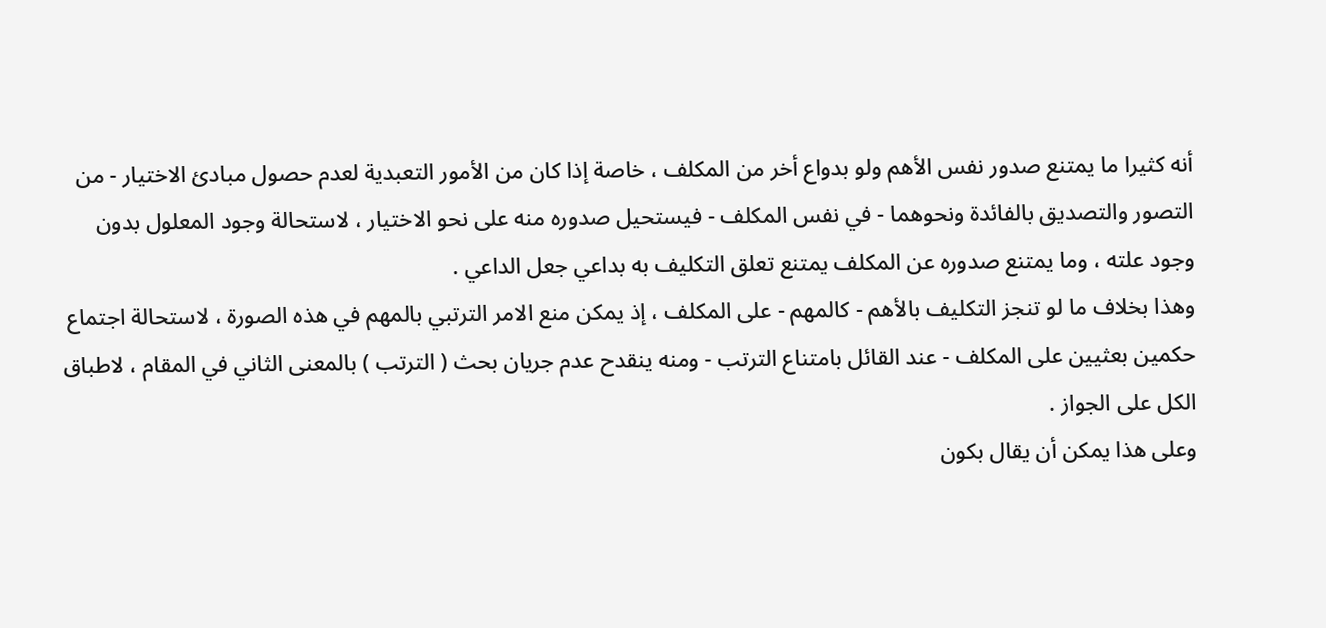أنه كثيرا ما يمتنع صدور نفس الأهم ولو بدواع أخر من المكلف ، خاصة إذا كان من الأمور التعبدية لعدم حصول مبادئ الاختيار - من التصور والتصديق بالفائدة ونحوهما - في نفس المكلف - فيستحيل صدوره منه على نحو الاختيار ، لاستحالة وجود المعلول بدون وجود علته ، وما يمتنع صدوره عن المكلف يمتنع تعلق التكليف به بداعي جعل الداعي .
وهذا بخلاف ما لو تنجز التكليف بالأهم - كالمهم - على المكلف ، إذ يمكن منع الامر الترتبي بالمهم في هذه الصورة ، لاستحالة اجتماع حكمين بعثيين على المكلف - عند القائل بامتناع الترتب - ومنه ينقدح عدم جريان بحث ( الترتب ) بالمعنى الثاني في المقام ، لاطباق الكل على الجواز .
وعلى هذا يمكن أن يقال بكون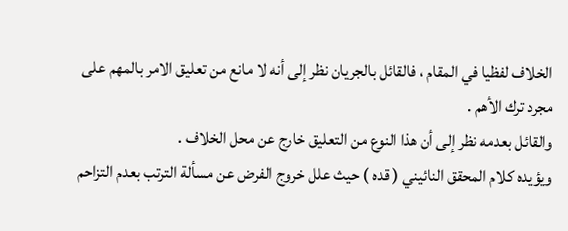الخلاف لفظيا في المقام ، فالقائل بالجريان نظر إلى أنه لا مانع من تعليق الامر بالمهم على مجرد ترك الأهم .
والقائل بعدمه نظر إلى أن هذا النوع من التعليق خارج عن محل الخلاف .
ويؤيده كلام المحقق النائيني ( قده ) حيث علل خروج الفرض عن مسألة الترتب بعدم التزاحم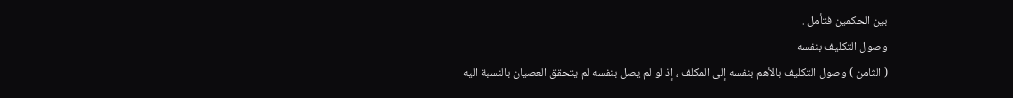بين الحكمين فتأمل .
وصول التكليف بنفسه
( الثامن ) وصول التكليف بالأهم بنفسه إلى المكلف ، إذ لو لم يصل بنفسه لم يتحقق العصيان بالنسبة اليه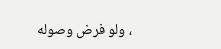، ولو فرض وصوله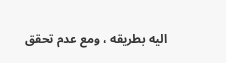اليه بطريقه ، ومع عدم تحقق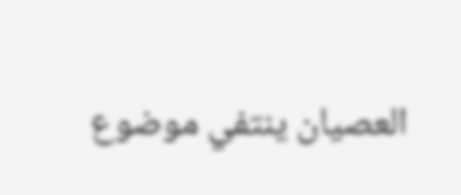العصيان ينتفي موضوع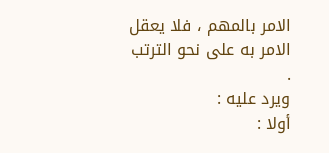الامر بالمهم ، فلا يعقل الامر به على نحو الترتب .
ويرد عليه :
أولا :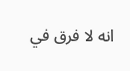انه لا فرق في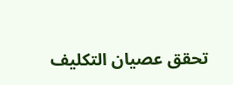تحقق عصيان التكليف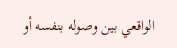الواقعي بين وصوله بنفسه أو